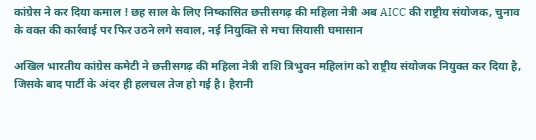कांग्रेस ने कर दिया कमाल ! छह साल के लिए निष्कासित छत्तीसगढ़ की महिला नेत्री अब AICC की राष्ट्रीय संयोजक, चुनाव के वक्त की कार्रवाई पर फिर उठने लगे सवाल, नई नियुक्ति से मचा सियासी घमासान

अखिल भारतीय कांग्रेस कमेटी ने छत्तीसगढ़ की महिला नेत्री राशि त्रिभुवन महिलांग को राष्ट्रीय संयोजक नियुक्त कर दिया है, जिसके बाद पार्टी के अंदर ही हलचल तेज हो गई है। हैरानी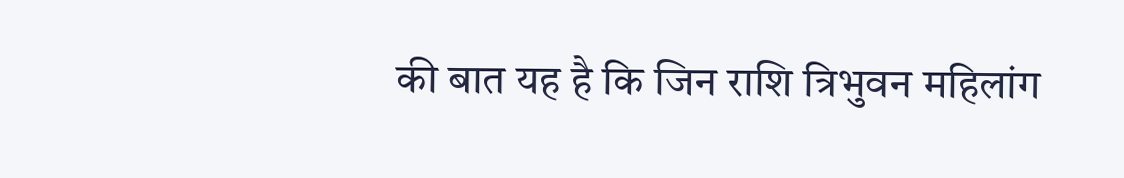की बात यह है कि जिन राशि त्रिभुवन महिलांग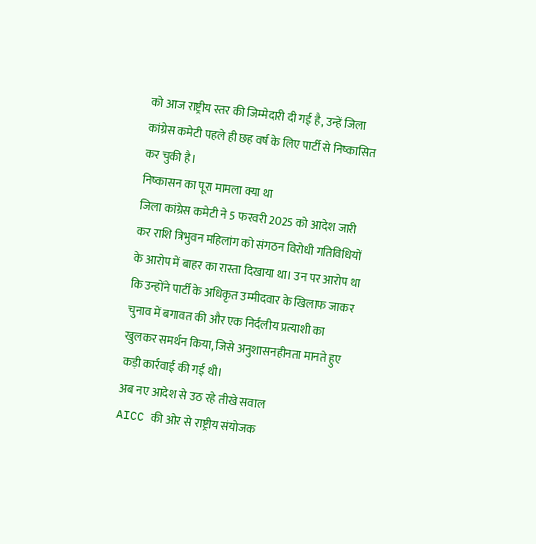को आज राष्ट्रीय स्तर की जिम्मेदारी दी गई है, उन्हें जिला कांग्रेस कमेटी पहले ही छह वर्ष के लिए पार्टी से निष्कासित कर चुकी है।
निष्कासन का पूरा मामला क्या था
जिला कांग्रेस कमेटी ने 5 फरवरी 2025 को आदेश जारी कर राशि त्रिभुवन महिलांग को संगठन विरोधी गतिविधियों के आरोप में बाहर का रास्ता दिखाया था। उन पर आरोप था कि उन्होंने पार्टी के अधिकृत उम्मीदवार के खिलाफ जाकर चुनाव में बगावत की और एक निर्दलीय प्रत्याशी का खुलकर समर्थन किया, जिसे अनुशासनहीनता मानते हुए कड़ी कार्रवाई की गई थी।
अब नए आदेश से उठ रहे तीखे सवाल
AICC की ओर से राष्ट्रीय संयोजक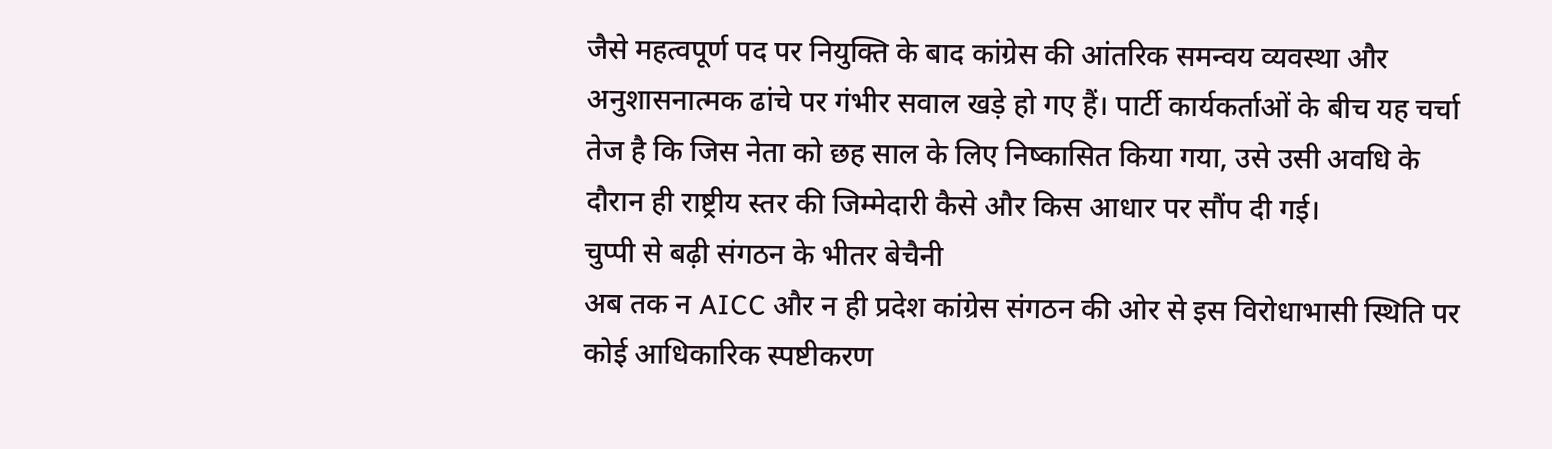जैसे महत्वपूर्ण पद पर नियुक्ति के बाद कांग्रेस की आंतरिक समन्वय व्यवस्था और अनुशासनात्मक ढांचे पर गंभीर सवाल खड़े हो गए हैं। पार्टी कार्यकर्ताओं के बीच यह चर्चा तेज है कि जिस नेता को छह साल के लिए निष्कासित किया गया, उसे उसी अवधि के दौरान ही राष्ट्रीय स्तर की जिम्मेदारी कैसे और किस आधार पर सौंप दी गई।
चुप्पी से बढ़ी संगठन के भीतर बेचैनी
अब तक न AICC और न ही प्रदेश कांग्रेस संगठन की ओर से इस विरोधाभासी स्थिति पर कोई आधिकारिक स्पष्टीकरण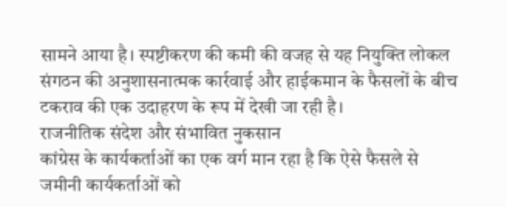सामने आया है। स्पष्टीकरण की कमी की वजह से यह नियुक्ति लोकल संगठन की अनुशासनात्मक कार्रवाई और हाईकमान के फैसलों के बीच टकराव की एक उदाहरण के रूप में देखी जा रही है।
राजनीतिक संदेश और संभावित नुकसान
कांग्रेस के कार्यकर्ताओं का एक वर्ग मान रहा है कि ऐसे फैसले से जमीनी कार्यकर्ताओं को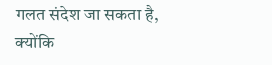गलत संदेश जा सकता है, क्योंकि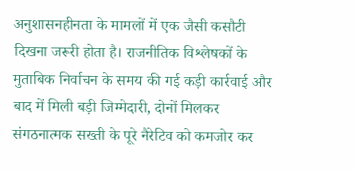अनुशासनहीनता के मामलों में एक जैसी कसौटी दिखना जरूरी होता है। राजनीतिक विश्लेषकों के मुताबिक निर्वाचन के समय की गई कड़ी कार्रवाई और बाद में मिली बड़ी जिम्मेदारी, दोनों मिलकर संगठनात्मक सख्ती के पूरे नैरेटिव को कमजोर कर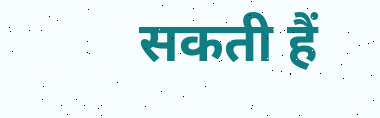सकती हैं